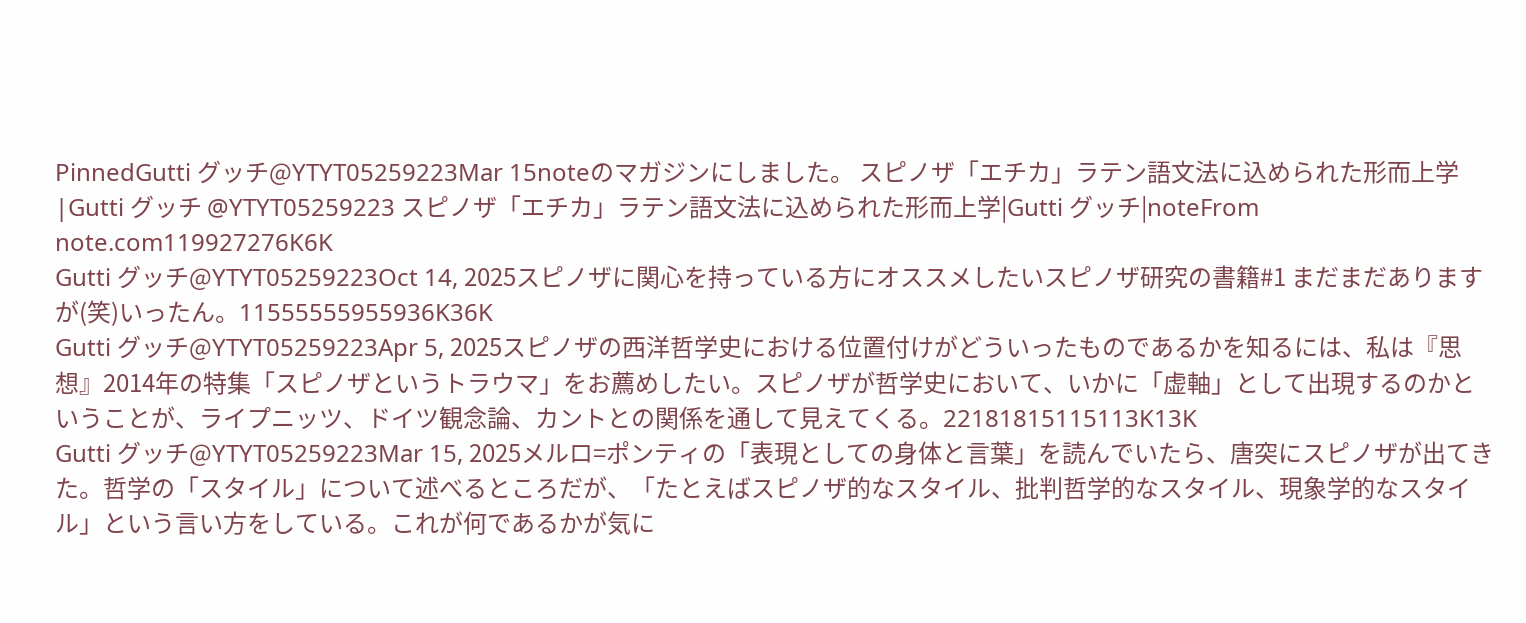PinnedGutti グッチ@YTYT05259223Mar 15noteのマガジンにしました。 スピノザ「エチカ」ラテン語文法に込められた形而上学|Gutti グッチ @YTYT05259223 スピノザ「エチカ」ラテン語文法に込められた形而上学|Gutti グッチ|noteFrom note.com119927276K6K
Gutti グッチ@YTYT05259223Oct 14, 2025スピノザに関心を持っている方にオススメしたいスピノザ研究の書籍#1 まだまだありますが(笑)いったん。11555555955936K36K
Gutti グッチ@YTYT05259223Apr 5, 2025スピノザの西洋哲学史における位置付けがどういったものであるかを知るには、私は『思想』2014年の特集「スピノザというトラウマ」をお薦めしたい。スピノザが哲学史において、いかに「虚軸」として出現するのかということが、ライプニッツ、ドイツ観念論、カントとの関係を通して見えてくる。22181815115113K13K
Gutti グッチ@YTYT05259223Mar 15, 2025メルロ=ポンティの「表現としての身体と言葉」を読んでいたら、唐突にスピノザが出てきた。哲学の「スタイル」について述べるところだが、「たとえばスピノザ的なスタイル、批判哲学的なスタイル、現象学的なスタイル」という言い方をしている。これが何であるかが気に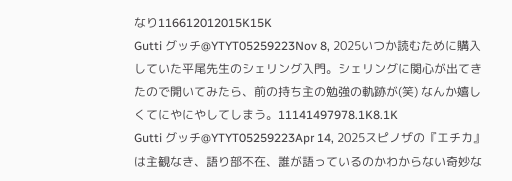なり116612012015K15K
Gutti グッチ@YTYT05259223Nov 8, 2025いつか読むために購入していた平尾先生のシェリング入門。シェリングに関心が出てきたので開いてみたら、前の持ち主の勉強の軌跡が(笑) なんか嬉しくてにやにやしてしまう。11141497978.1K8.1K
Gutti グッチ@YTYT05259223Apr 14, 2025スピノザの『エチカ』は主観なき、語り部不在、誰が語っているのかわからない奇妙な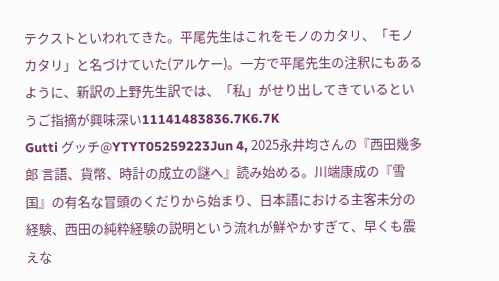テクストといわれてきた。平尾先生はこれをモノのカタリ、「モノカタリ」と名づけていた(アルケー)。一方で平尾先生の注釈にもあるように、新訳の上野先生訳では、「私」がせり出してきているというご指摘が興味深い11141483836.7K6.7K
Gutti グッチ@YTYT05259223Jun 4, 2025永井均さんの『西田幾多郎 言語、貨幣、時計の成立の謎へ』読み始める。川端康成の『雪国』の有名な冒頭のくだりから始まり、日本語における主客未分の経験、西田の純粋経験の説明という流れが鮮やかすぎて、早くも震えな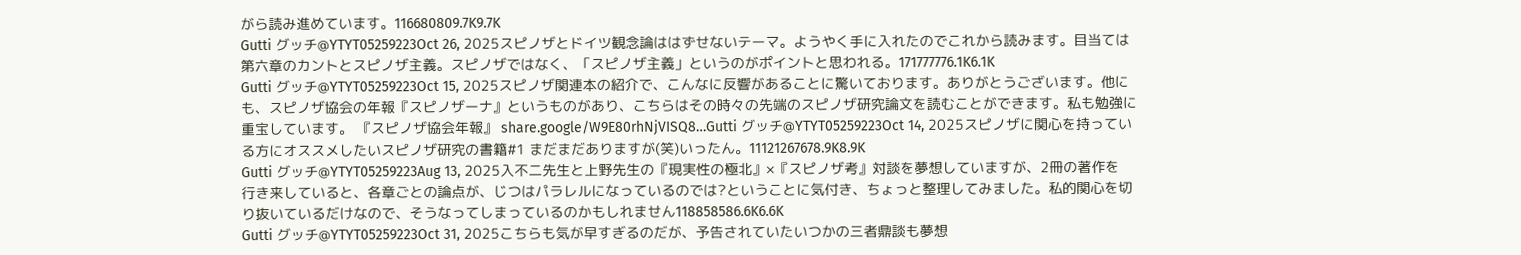がら読み進めています。116680809.7K9.7K
Gutti グッチ@YTYT05259223Oct 26, 2025スピノザとドイツ観念論ははずせないテーマ。ようやく手に入れたのでこれから読みます。目当ては第六章のカントとスピノザ主義。スピノザではなく、「スピノザ主義」というのがポイントと思われる。171777776.1K6.1K
Gutti グッチ@YTYT05259223Oct 15, 2025スピノザ関連本の紹介で、こんなに反響があることに驚いております。ありがとうございます。他にも、スピノザ協会の年報『スピノザーナ』というものがあり、こちらはその時々の先端のスピノザ研究論文を読むことができます。私も勉強に重宝しています。 『スピノザ協会年報』 share.google/W9E80rhNjVISQ8…Gutti グッチ@YTYT05259223Oct 14, 2025スピノザに関心を持っている方にオススメしたいスピノザ研究の書籍#1 まだまだありますが(笑)いったん。11121267678.9K8.9K
Gutti グッチ@YTYT05259223Aug 13, 2025入不二先生と上野先生の『現実性の極北』×『スピノザ考』対談を夢想していますが、2冊の著作を行き来していると、各章ごとの論点が、じつはパラレルになっているのでは?ということに気付き、ちょっと整理してみました。私的関心を切り抜いているだけなので、そうなってしまっているのかもしれません118858586.6K6.6K
Gutti グッチ@YTYT05259223Oct 31, 2025こちらも気が早すぎるのだが、予告されていたいつかの三者鼎談も夢想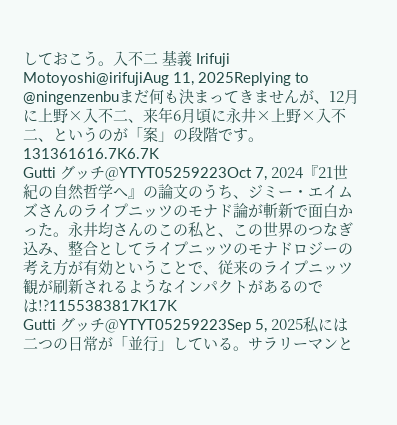しておこう。入不二 基義 Irifuji Motoyoshi@irifujiAug 11, 2025Replying to @ningenzenbuまだ何も決まってきませんが、12月に上野×入不二、来年6月頃に永井×上野×入不二、というのが「案」の段階です。131361616.7K6.7K
Gutti グッチ@YTYT05259223Oct 7, 2024『21世紀の自然哲学へ』の論文のうち、ジミー・エイムズさんのライプニッツのモナド論が斬新で面白かった。永井均さんのこの私と、この世界のつなぎ込み、整合としてライプニッツのモナドロジーの考え方が有効ということで、従来のライプニッツ観が刷新されるようなインパクトがあるのでは!?1155383817K17K
Gutti グッチ@YTYT05259223Sep 5, 2025私には二つの日常が「並行」している。サラリーマンと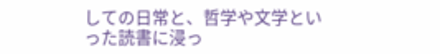しての日常と、哲学や文学といった読書に浸っ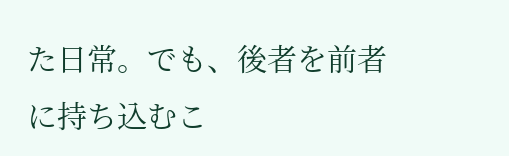た日常。でも、後者を前者に持ち込むこ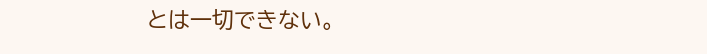とは一切できない。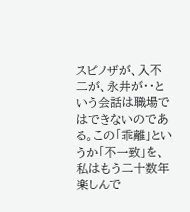スピノザが、入不二が、永井が・・という会話は職場ではできないのである。この「乖離」というか「不一致」を、私はもう二十数年楽しんで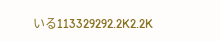いる113329292.2K2.2K